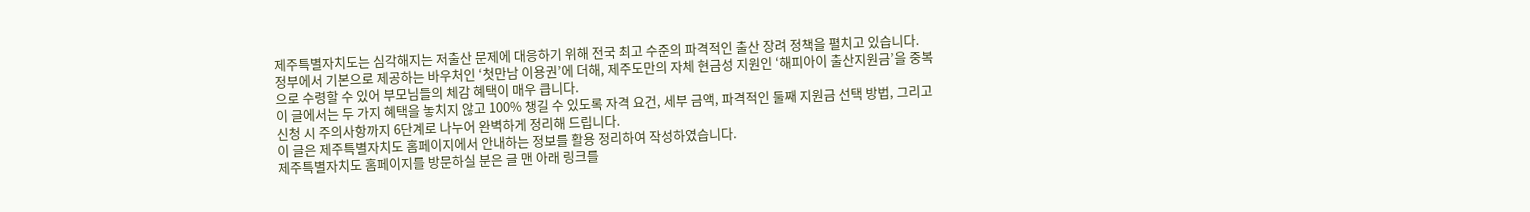제주특별자치도는 심각해지는 저출산 문제에 대응하기 위해 전국 최고 수준의 파격적인 출산 장려 정책을 펼치고 있습니다.
정부에서 기본으로 제공하는 바우처인 ‘첫만남 이용권’에 더해, 제주도만의 자체 현금성 지원인 ‘해피아이 출산지원금’을 중복으로 수령할 수 있어 부모님들의 체감 혜택이 매우 큽니다.
이 글에서는 두 가지 혜택을 놓치지 않고 100% 챙길 수 있도록 자격 요건, 세부 금액, 파격적인 둘째 지원금 선택 방법, 그리고 신청 시 주의사항까지 6단계로 나누어 완벽하게 정리해 드립니다.
이 글은 제주특별자치도 홈페이지에서 안내하는 정보를 활용 정리하여 작성하였습니다.
제주특별자치도 홈페이지를 방문하실 분은 글 맨 아래 링크를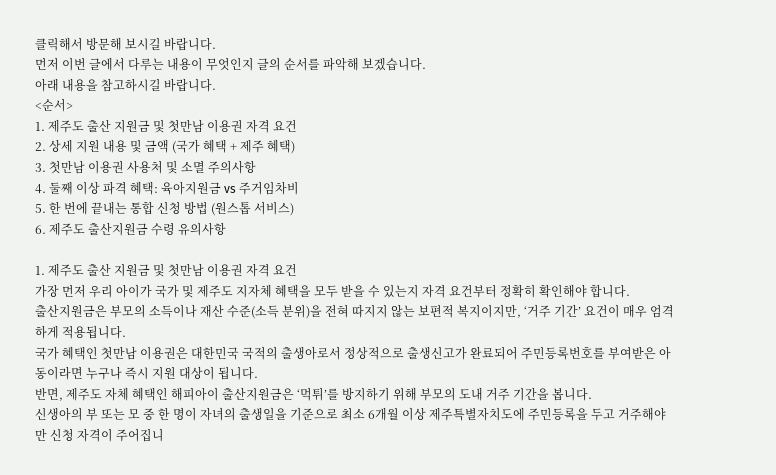클릭해서 방문해 보시길 바랍니다.
먼저 이번 글에서 다루는 내용이 무엇인지 글의 순서를 파악해 보겠습니다.
아래 내용을 참고하시길 바랍니다.
<순서>
1. 제주도 출산 지원금 및 첫만남 이용권 자격 요건
2. 상세 지원 내용 및 금액 (국가 혜택 + 제주 혜택)
3. 첫만남 이용권 사용처 및 소멸 주의사항
4. 둘째 이상 파격 혜택: 육아지원금 vs 주거임차비
5. 한 번에 끝내는 통합 신청 방법 (원스톱 서비스)
6. 제주도 출산지원금 수령 유의사항

1. 제주도 출산 지원금 및 첫만남 이용권 자격 요건
가장 먼저 우리 아이가 국가 및 제주도 지자체 혜택을 모두 받을 수 있는지 자격 요건부터 정확히 확인해야 합니다.
출산지원금은 부모의 소득이나 재산 수준(소득 분위)을 전혀 따지지 않는 보편적 복지이지만, ‘거주 기간’ 요건이 매우 엄격하게 적용됩니다.
국가 혜택인 첫만남 이용권은 대한민국 국적의 출생아로서 정상적으로 출생신고가 완료되어 주민등록번호를 부여받은 아동이라면 누구나 즉시 지원 대상이 됩니다.
반면, 제주도 자체 혜택인 해피아이 출산지원금은 ‘먹튀’를 방지하기 위해 부모의 도내 거주 기간을 봅니다.
신생아의 부 또는 모 중 한 명이 자녀의 출생일을 기준으로 최소 6개월 이상 제주특별자치도에 주민등록을 두고 거주해야만 신청 자격이 주어집니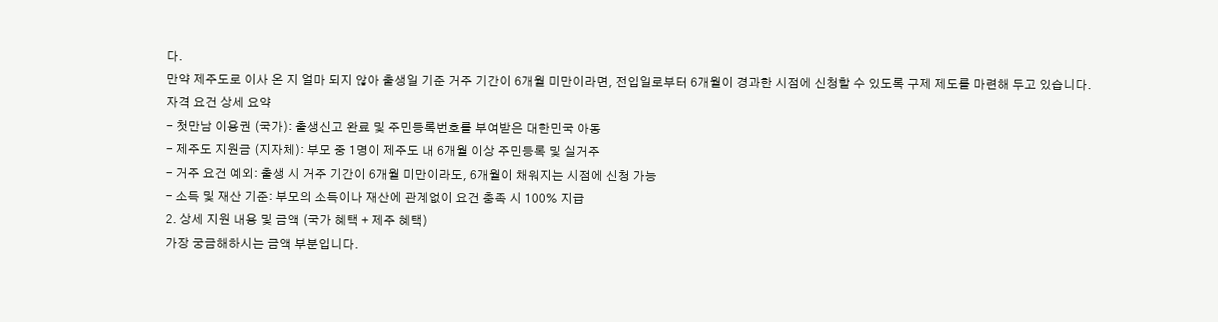다.
만약 제주도로 이사 온 지 얼마 되지 않아 출생일 기준 거주 기간이 6개월 미만이라면, 전입일로부터 6개월이 경과한 시점에 신청할 수 있도록 구제 제도를 마련해 두고 있습니다.
자격 요건 상세 요약
- 첫만남 이용권 (국가): 출생신고 완료 및 주민등록번호를 부여받은 대한민국 아동
- 제주도 지원금 (지자체): 부모 중 1명이 제주도 내 6개월 이상 주민등록 및 실거주
- 거주 요건 예외: 출생 시 거주 기간이 6개월 미만이라도, 6개월이 채워지는 시점에 신청 가능
- 소득 및 재산 기준: 부모의 소득이나 재산에 관계없이 요건 충족 시 100% 지급
2. 상세 지원 내용 및 금액 (국가 혜택 + 제주 혜택)
가장 궁금해하시는 금액 부분입니다.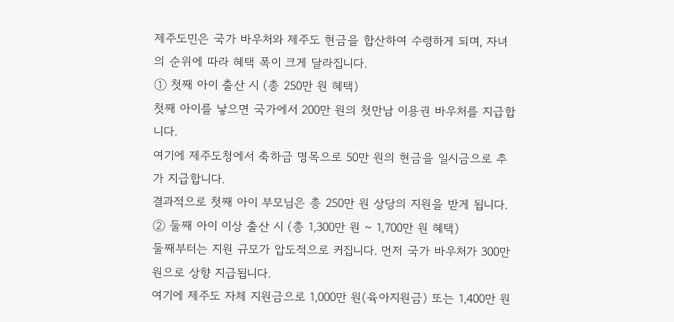제주도민은 국가 바우처와 제주도 현금을 합산하여 수령하게 되며, 자녀의 순위에 따라 혜택 폭이 크게 달라집니다.
① 첫째 아이 출산 시 (총 250만 원 혜택)
첫째 아이를 낳으면 국가에서 200만 원의 첫만남 이용권 바우처를 지급합니다.
여기에 제주도청에서 축하금 명목으로 50만 원의 현금을 일시금으로 추가 지급합니다.
결과적으로 첫째 아이 부모님은 총 250만 원 상당의 지원을 받게 됩니다.
② 둘째 아이 이상 출산 시 (총 1,300만 원 ~ 1,700만 원 혜택)
둘째부터는 지원 규모가 압도적으로 커집니다. 먼저 국가 바우처가 300만 원으로 상향 지급됩니다.
여기에 제주도 자체 지원금으로 1,000만 원(육아지원금) 또는 1,400만 원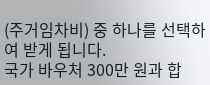(주거임차비) 중 하나를 선택하여 받게 됩니다.
국가 바우처 300만 원과 합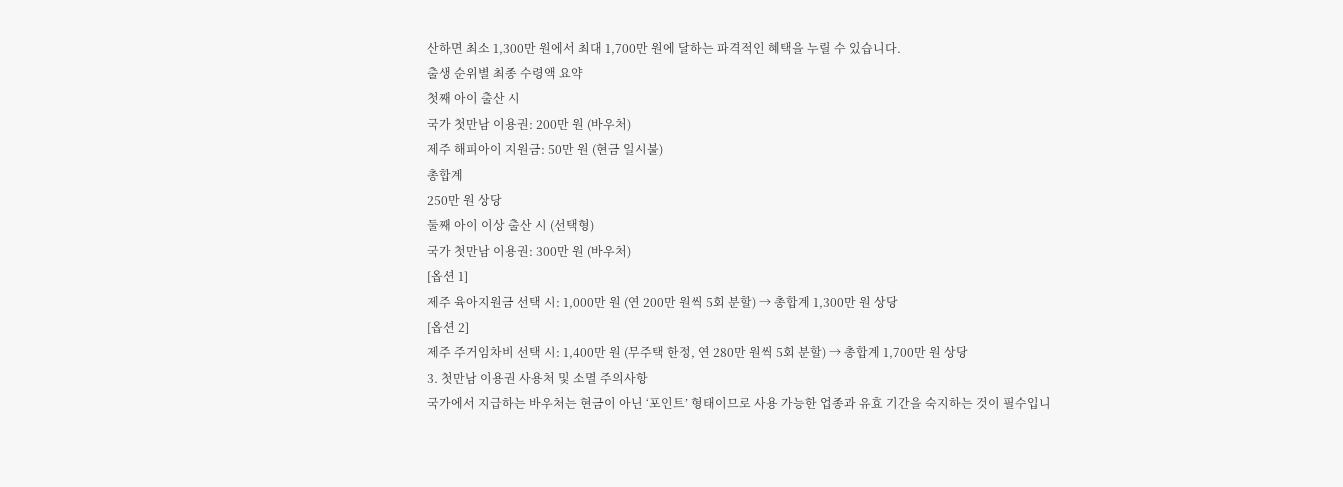산하면 최소 1,300만 원에서 최대 1,700만 원에 달하는 파격적인 혜택을 누릴 수 있습니다.
출생 순위별 최종 수령액 요약
첫째 아이 출산 시
국가 첫만남 이용권: 200만 원 (바우처)
제주 해피아이 지원금: 50만 원 (현금 일시불)
총합계
250만 원 상당
둘째 아이 이상 출산 시 (선택형)
국가 첫만남 이용권: 300만 원 (바우처)
[옵션 1]
제주 육아지원금 선택 시: 1,000만 원 (연 200만 원씩 5회 분할) → 총합계 1,300만 원 상당
[옵션 2]
제주 주거임차비 선택 시: 1,400만 원 (무주택 한정, 연 280만 원씩 5회 분할) → 총합계 1,700만 원 상당
3. 첫만남 이용권 사용처 및 소멸 주의사항
국가에서 지급하는 바우처는 현금이 아닌 ‘포인트’ 형태이므로 사용 가능한 업종과 유효 기간을 숙지하는 것이 필수입니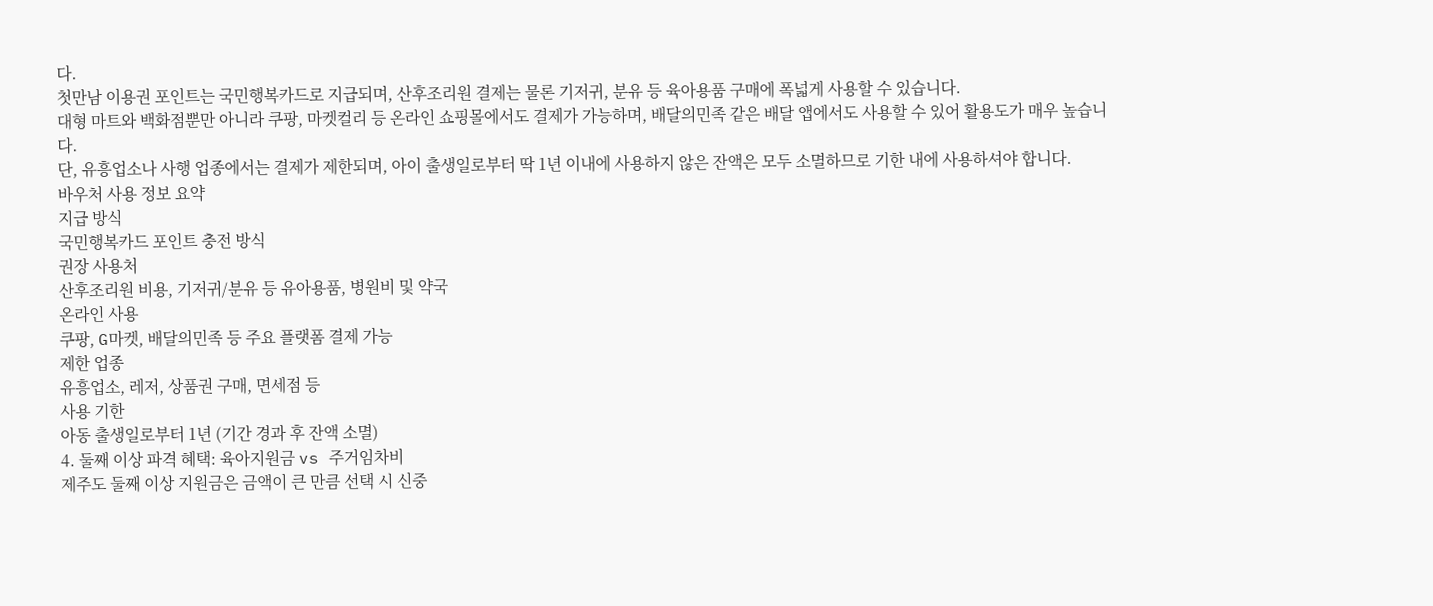다.
첫만남 이용권 포인트는 국민행복카드로 지급되며, 산후조리원 결제는 물론 기저귀, 분유 등 육아용품 구매에 폭넓게 사용할 수 있습니다.
대형 마트와 백화점뿐만 아니라 쿠팡, 마켓컬리 등 온라인 쇼핑몰에서도 결제가 가능하며, 배달의민족 같은 배달 앱에서도 사용할 수 있어 활용도가 매우 높습니다.
단, 유흥업소나 사행 업종에서는 결제가 제한되며, 아이 출생일로부터 딱 1년 이내에 사용하지 않은 잔액은 모두 소멸하므로 기한 내에 사용하셔야 합니다.
바우처 사용 정보 요약
지급 방식
국민행복카드 포인트 충전 방식
권장 사용처
산후조리원 비용, 기저귀/분유 등 유아용품, 병원비 및 약국
온라인 사용
쿠팡, G마켓, 배달의민족 등 주요 플랫폼 결제 가능
제한 업종
유흥업소, 레저, 상품권 구매, 면세점 등
사용 기한
아동 출생일로부터 1년 (기간 경과 후 잔액 소멸)
4. 둘째 이상 파격 혜택: 육아지원금 vs 주거임차비
제주도 둘째 이상 지원금은 금액이 큰 만큼 선택 시 신중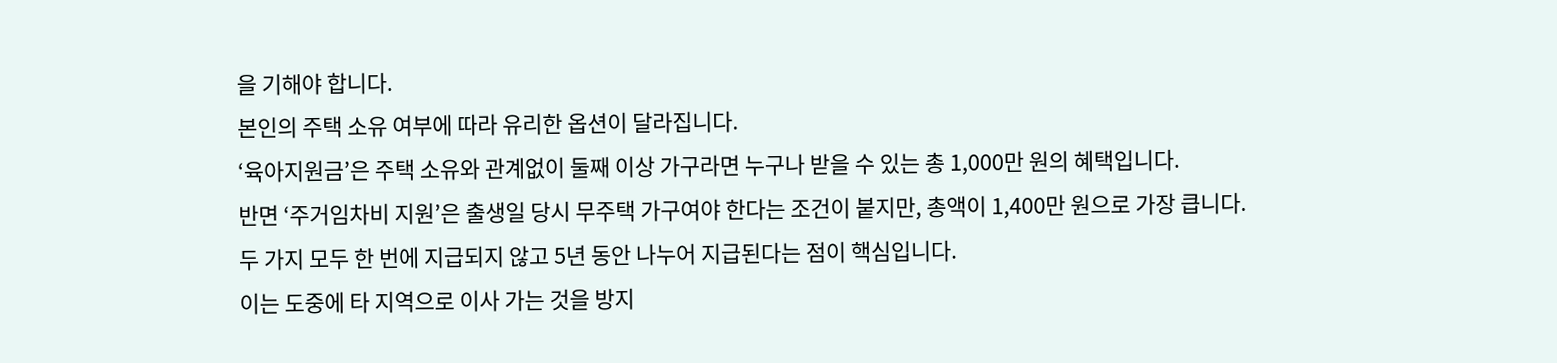을 기해야 합니다.
본인의 주택 소유 여부에 따라 유리한 옵션이 달라집니다.
‘육아지원금’은 주택 소유와 관계없이 둘째 이상 가구라면 누구나 받을 수 있는 총 1,000만 원의 혜택입니다.
반면 ‘주거임차비 지원’은 출생일 당시 무주택 가구여야 한다는 조건이 붙지만, 총액이 1,400만 원으로 가장 큽니다.
두 가지 모두 한 번에 지급되지 않고 5년 동안 나누어 지급된다는 점이 핵심입니다.
이는 도중에 타 지역으로 이사 가는 것을 방지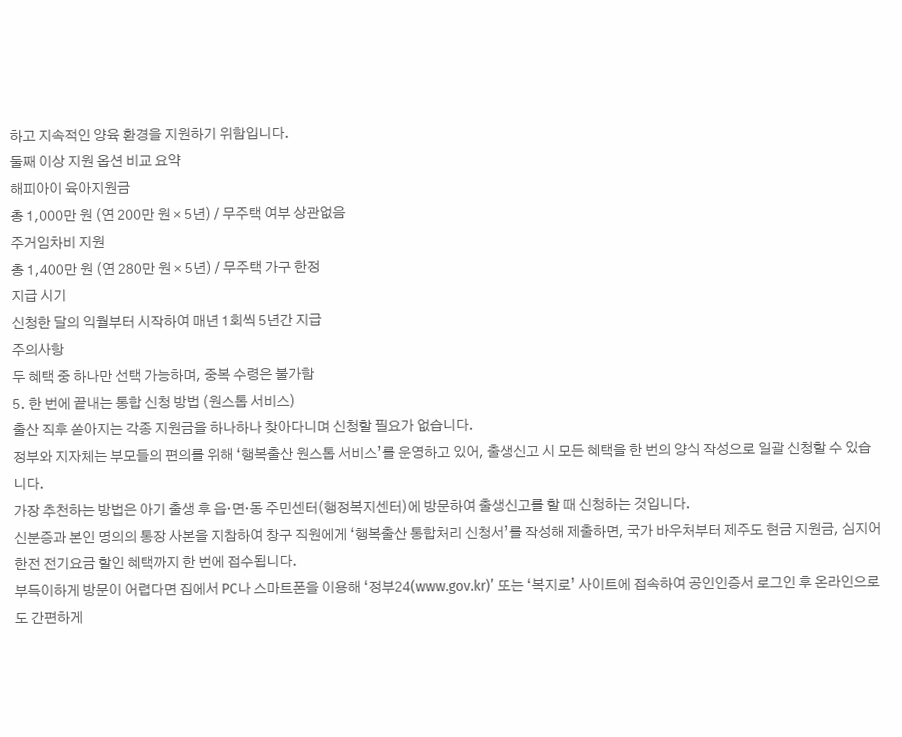하고 지속적인 양육 환경을 지원하기 위함입니다.
둘째 이상 지원 옵션 비교 요약
해피아이 육아지원금
총 1,000만 원 (연 200만 원 × 5년) / 무주택 여부 상관없음
주거임차비 지원
총 1,400만 원 (연 280만 원 × 5년) / 무주택 가구 한정
지급 시기
신청한 달의 익월부터 시작하여 매년 1회씩 5년간 지급
주의사항
두 혜택 중 하나만 선택 가능하며, 중복 수령은 불가함
5. 한 번에 끝내는 통합 신청 방법 (원스톱 서비스)
출산 직후 쏟아지는 각종 지원금을 하나하나 찾아다니며 신청할 필요가 없습니다.
정부와 지자체는 부모들의 편의를 위해 ‘행복출산 원스톱 서비스’를 운영하고 있어, 출생신고 시 모든 혜택을 한 번의 양식 작성으로 일괄 신청할 수 있습니다.
가장 추천하는 방법은 아기 출생 후 읍·면·동 주민센터(행정복지센터)에 방문하여 출생신고를 할 때 신청하는 것입니다.
신분증과 본인 명의의 통장 사본을 지참하여 창구 직원에게 ‘행복출산 통합처리 신청서’를 작성해 제출하면, 국가 바우처부터 제주도 현금 지원금, 심지어 한전 전기요금 할인 혜택까지 한 번에 접수됩니다.
부득이하게 방문이 어렵다면 집에서 PC나 스마트폰을 이용해 ‘정부24(www.gov.kr)’ 또는 ‘복지로’ 사이트에 접속하여 공인인증서 로그인 후 온라인으로도 간편하게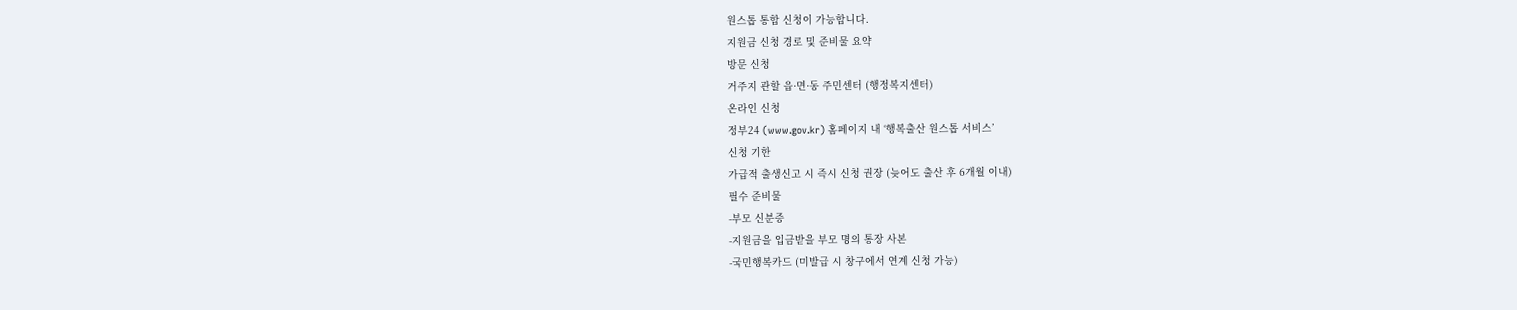원스톱 통합 신청이 가능합니다.
지원금 신청 경로 및 준비물 요약
방문 신청
거주지 관할 읍·면·동 주민센터 (행정복지센터)
온라인 신청
정부24 (www.gov.kr) 홈페이지 내 ‘행복출산 원스톱 서비스’
신청 기한
가급적 출생신고 시 즉시 신청 권장 (늦어도 출산 후 6개월 이내)
필수 준비물
-부모 신분증
-지원금을 입금받을 부모 명의 통장 사본
-국민행복카드 (미발급 시 창구에서 연계 신청 가능)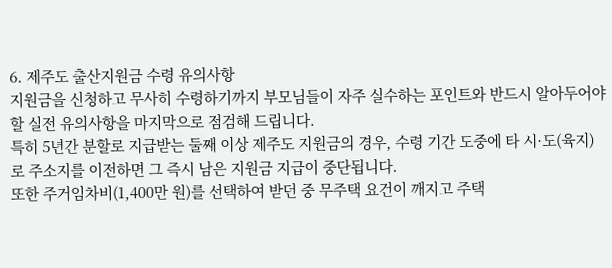6. 제주도 출산지원금 수령 유의사항
지원금을 신청하고 무사히 수령하기까지 부모님들이 자주 실수하는 포인트와 반드시 알아두어야 할 실전 유의사항을 마지막으로 점검해 드립니다.
특히 5년간 분할로 지급받는 둘째 이상 제주도 지원금의 경우, 수령 기간 도중에 타 시·도(육지)로 주소지를 이전하면 그 즉시 남은 지원금 지급이 중단됩니다.
또한 주거임차비(1,400만 원)를 선택하여 받던 중 무주택 요건이 깨지고 주택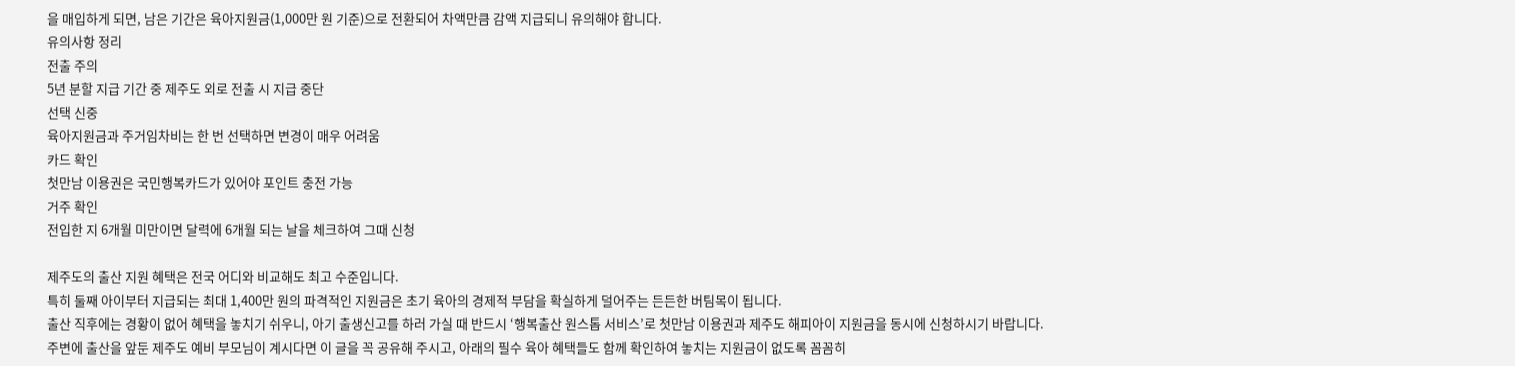을 매입하게 되면, 남은 기간은 육아지원금(1,000만 원 기준)으로 전환되어 차액만큼 감액 지급되니 유의해야 합니다.
유의사항 정리
전출 주의
5년 분할 지급 기간 중 제주도 외로 전출 시 지급 중단
선택 신중
육아지원금과 주거임차비는 한 번 선택하면 변경이 매우 어려움
카드 확인
첫만남 이용권은 국민행복카드가 있어야 포인트 충전 가능
거주 확인
전입한 지 6개월 미만이면 달력에 6개월 되는 날을 체크하여 그때 신청

제주도의 출산 지원 혜택은 전국 어디와 비교해도 최고 수준입니다.
특히 둘째 아이부터 지급되는 최대 1,400만 원의 파격적인 지원금은 초기 육아의 경제적 부담을 확실하게 덜어주는 든든한 버팀목이 됩니다.
출산 직후에는 경황이 없어 혜택을 놓치기 쉬우니, 아기 출생신고를 하러 가실 때 반드시 ‘행복출산 원스톱 서비스’로 첫만남 이용권과 제주도 해피아이 지원금을 동시에 신청하시기 바랍니다.
주변에 출산을 앞둔 제주도 예비 부모님이 계시다면 이 글을 꼭 공유해 주시고, 아래의 필수 육아 혜택들도 함께 확인하여 놓치는 지원금이 없도록 꼼꼼히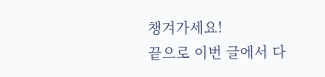챙겨가세요!
끝으로 이번 글에서 다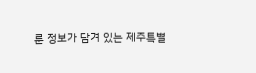룬 정보가 담겨 있는 제주특별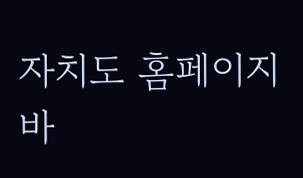자치도 홈페이지 바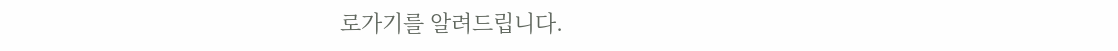로가기를 알려드립니다.